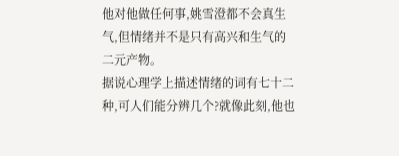他对他做任何事,姚雪澄都不会真生气,但情绪并不是只有高兴和生气的二元产物。
据说心理学上描述情绪的词有七十二种,可人们能分辨几个?就像此刻,他也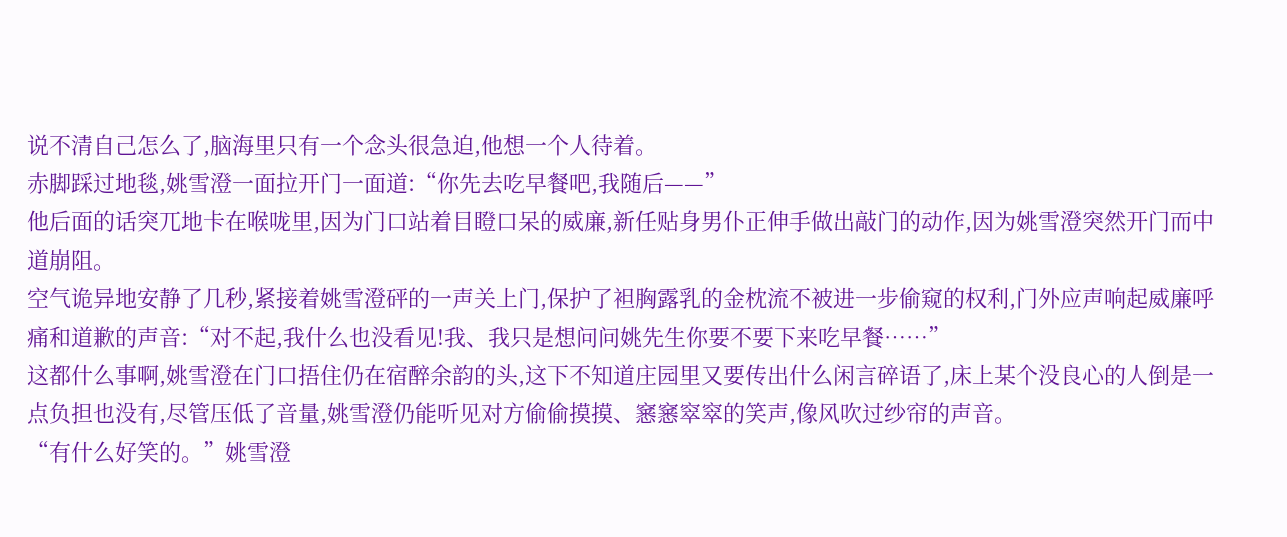说不清自己怎么了,脑海里只有一个念头很急迫,他想一个人待着。
赤脚踩过地毯,姚雪澄一面拉开门一面道:“你先去吃早餐吧,我随后——”
他后面的话突兀地卡在喉咙里,因为门口站着目瞪口呆的威廉,新任贴身男仆正伸手做出敲门的动作,因为姚雪澄突然开门而中道崩阻。
空气诡异地安静了几秒,紧接着姚雪澄砰的一声关上门,保护了袒胸露乳的金枕流不被进一步偷窥的权利,门外应声响起威廉呼痛和道歉的声音:“对不起,我什么也没看见!我、我只是想问问姚先生你要不要下来吃早餐……”
这都什么事啊,姚雪澄在门口捂住仍在宿醉余韵的头,这下不知道庄园里又要传出什么闲言碎语了,床上某个没良心的人倒是一点负担也没有,尽管压低了音量,姚雪澄仍能听见对方偷偷摸摸、窸窸窣窣的笑声,像风吹过纱帘的声音。
“有什么好笑的。”姚雪澄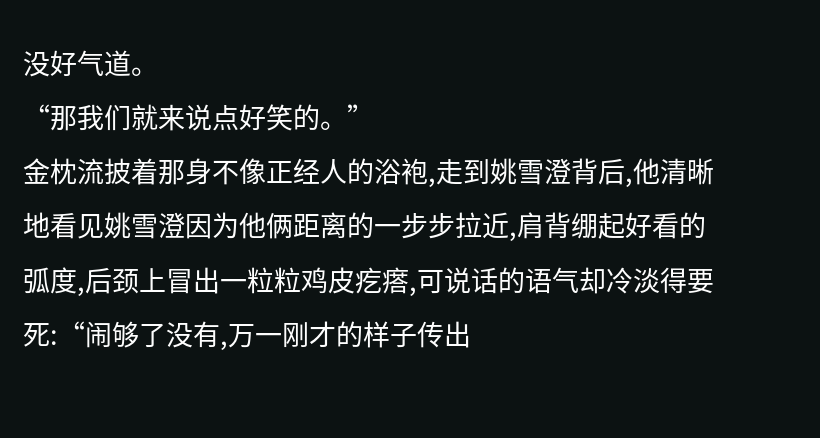没好气道。
“那我们就来说点好笑的。”
金枕流披着那身不像正经人的浴袍,走到姚雪澄背后,他清晰地看见姚雪澄因为他俩距离的一步步拉近,肩背绷起好看的弧度,后颈上冒出一粒粒鸡皮疙瘩,可说话的语气却冷淡得要死:“闹够了没有,万一刚才的样子传出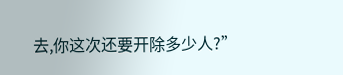去,你这次还要开除多少人?”